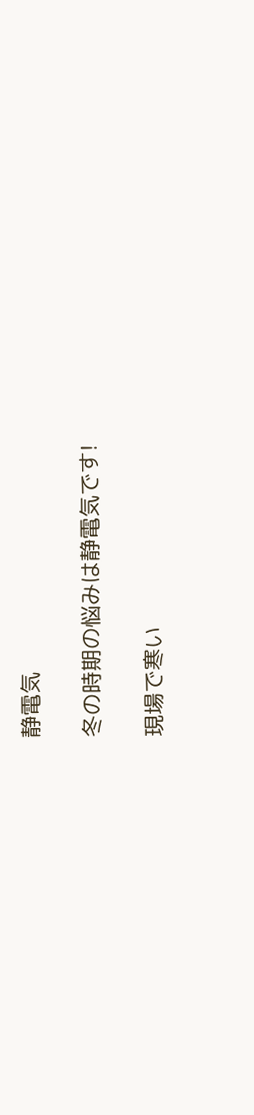静電気

冬の時期の悩みは静電気です!

現場で寒い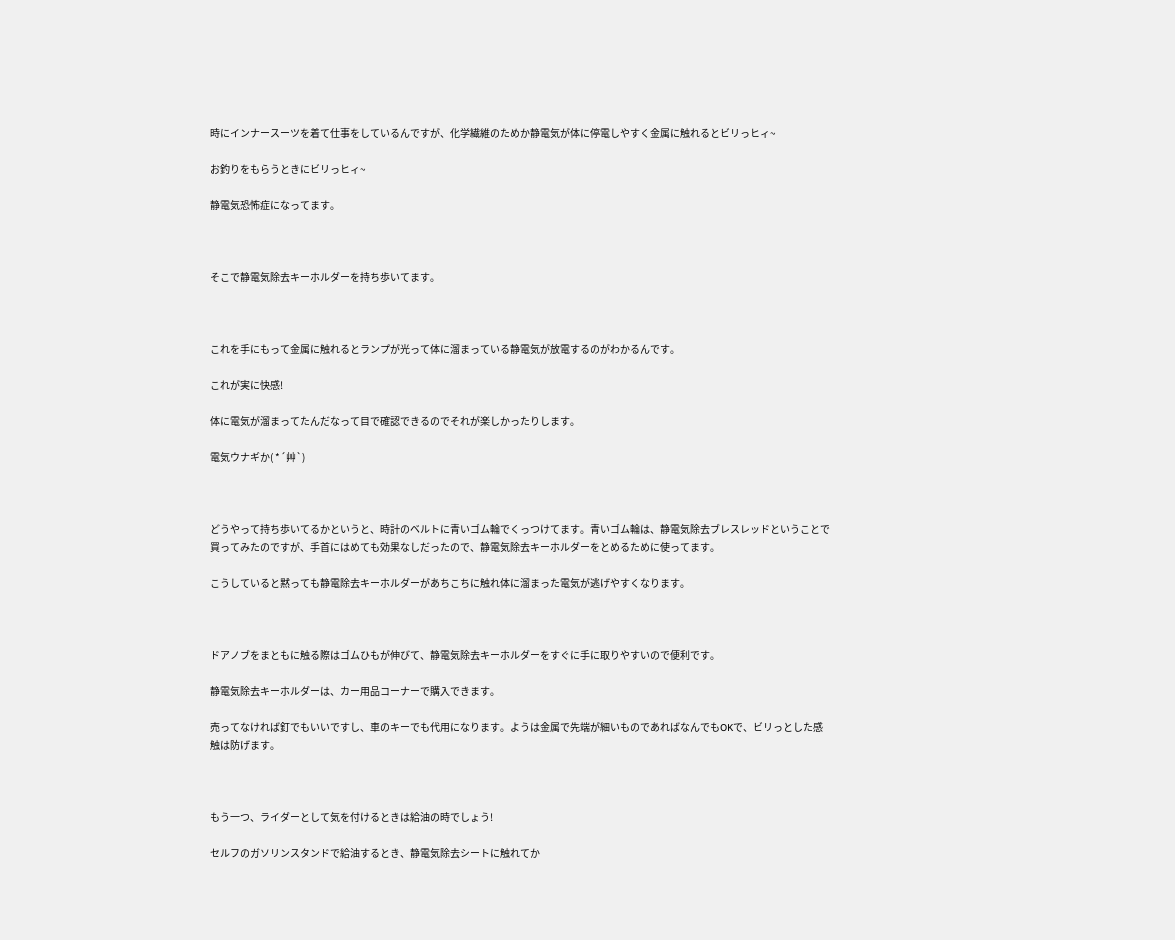時にインナースーツを着て仕事をしているんですが、化学繊維のためか静電気が体に停電しやすく金属に触れるとビリっヒィ~

お釣りをもらうときにビリっヒィ~

静電気恐怖症になってます。



そこで静電気除去キーホルダーを持ち歩いてます。



これを手にもって金属に触れるとランプが光って体に溜まっている静電気が放電するのがわかるんです。

これが実に快感!

体に電気が溜まってたんだなって目で確認できるのでそれが楽しかったりします。

電気ウナギか( *´艸`)



どうやって持ち歩いてるかというと、時計のベルトに青いゴム輪でくっつけてます。青いゴム輪は、静電気除去ブレスレッドということで買ってみたのですが、手首にはめても効果なしだったので、静電気除去キーホルダーをとめるために使ってます。

こうしていると黙っても静電除去キーホルダーがあちこちに触れ体に溜まった電気が逃げやすくなります。



ドアノブをまともに触る際はゴムひもが伸びて、静電気除去キーホルダーをすぐに手に取りやすいので便利です。

静電気除去キーホルダーは、カー用品コーナーで購入できます。

売ってなければ釘でもいいですし、車のキーでも代用になります。ようは金属で先端が細いものであればなんでもOKで、ビリっとした感触は防げます。



もう一つ、ライダーとして気を付けるときは給油の時でしょう!

セルフのガソリンスタンドで給油するとき、静電気除去シートに触れてか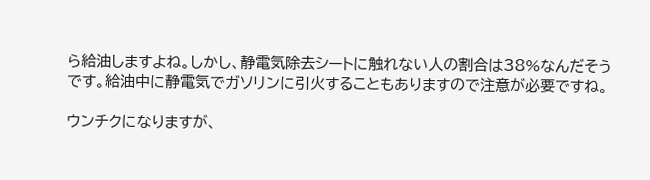ら給油しますよね。しかし、静電気除去シートに触れない人の割合は38%なんだそうです。給油中に静電気でガソリンに引火することもありますので注意が必要ですね。

ウンチクになりますが、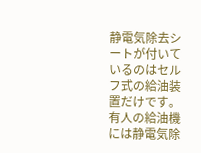静電気除去シートが付いているのはセルフ式の給油装置だけです。有人の給油機には静電気除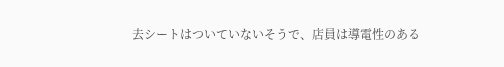去シートはついていないそうで、店員は導電性のある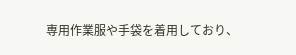専用作業服や手袋を着用しており、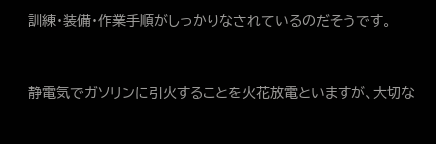訓練・装備・作業手順がしっかりなされているのだそうです。



静電気でガソリンに引火することを火花放電といますが、大切な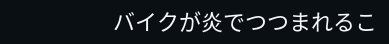バイクが炎でつつまれるこ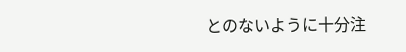とのないように十分注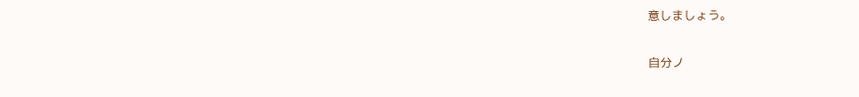意しましょう。

自分ノ